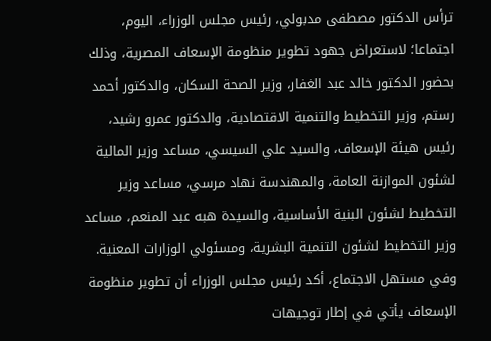ترأس الدكتور مصطفى مدبولي، رئيس مجلس الوزراء، اليوم، اجتماعا؛ لاستعراض جهود تطوير منظومة الإسعاف المصرية، وذلك بحضور الدكتور خالد عبد الغفار، وزير الصحة السكان، والدكتور أحمد رستم، وزير التخطيط والتنمية الاقتصادية، والدكتور عمرو رشيد، رئيس هيئة الإسعاف، والسيد علي السيسي، مساعد وزير المالية لشئون الموازنة العامة، والمهندسة نهاد مرسي، مساعد وزير التخطيط لشئون البنية الأساسية، والسيدة هبه عبد المنعم، مساعد وزير التخطيط لشئون التنمية البشرية، ومسئولي الوزارات المعنية.
وفي مستهل الاجتماع، أكد رئيس مجلس الوزراء أن تطوير منظومة الإسعاف يأتي في إطار توجيهات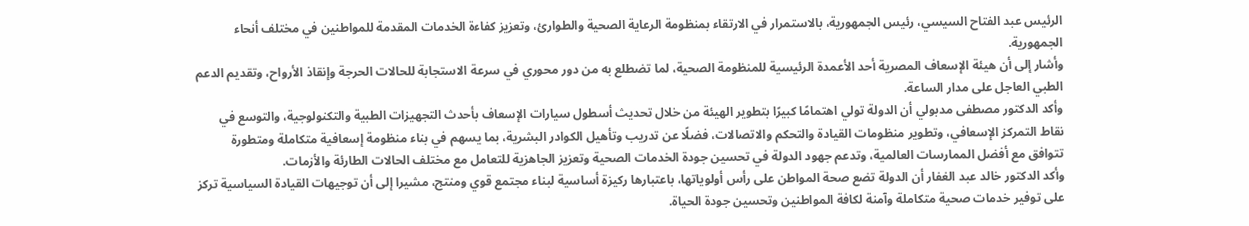الرئيس عبد الفتاح السيسي، رئيس الجمهورية، بالاستمرار في الارتقاء بمنظومة الرعاية الصحية والطوارئ، وتعزيز كفاءة الخدمات المقدمة للمواطنين في مختلف أنحاء الجمهورية.
وأشار إلى أن هيئة الإسعاف المصرية أحد الأعمدة الرئيسية للمنظومة الصحية، لما تضطلع به من دور محوري في سرعة الاستجابة للحالات الحرجة وإنقاذ الأرواح، وتقديم الدعم الطبي العاجل على مدار الساعة.
وأكد الدكتور مصطفى مدبولي أن الدولة تولي اهتمامًا كبيرًا بتطوير الهيئة من خلال تحديث أسطول سيارات الإسعاف بأحدث التجهيزات الطبية والتكنولوجية، والتوسع في نقاط التمركز الإسعافي، وتطوير منظومات القيادة والتحكم والاتصالات، فضلًا عن تدريب وتأهيل الكوادر البشرية، بما يسهم في بناء منظومة إسعافية متكاملة ومتطورة تتوافق مع أفضل الممارسات العالمية، وتدعم جهود الدولة في تحسين جودة الخدمات الصحية وتعزيز الجاهزية للتعامل مع مختلف الحالات الطارئة والأزمات.
وأكد الدكتور خالد عبد الغفار أن الدولة تضع صحة المواطن على رأس أولوياتها، باعتبارها ركيزة أساسية لبناء مجتمع قوي ومنتج، مشيرا إلى أن توجيهات القيادة السياسية تركز على توفير خدمات صحية متكاملة وآمنة لكافة المواطنين وتحسين جودة الحياة.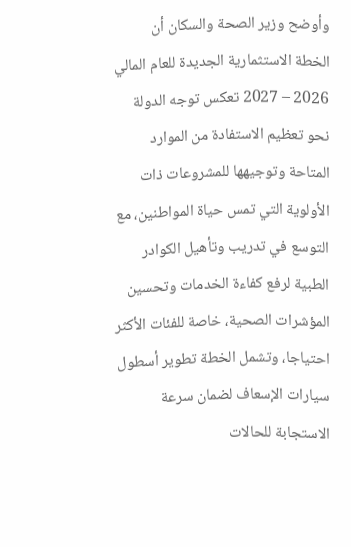وأوضح وزير الصحة والسكان أن الخطة الاستثمارية الجديدة للعام المالي 2026 – 2027 تعكس توجه الدولة نحو تعظيم الاستفادة من الموارد المتاحة وتوجيهها للمشروعات ذات الأولوية التي تمس حياة المواطنين، مع التوسع في تدريب وتأهيل الكوادر الطبية لرفع كفاءة الخدمات وتحسين المؤشرات الصحية، خاصة للفئات الأكثر احتياجا، وتشمل الخطة تطوير أسطول سيارات الإسعاف لضمان سرعة الاستجابة للحالات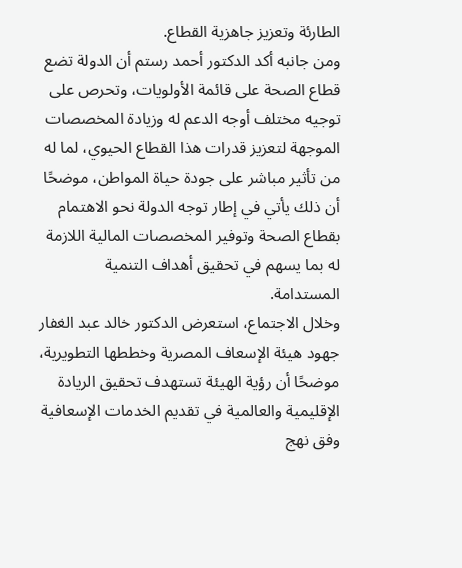الطارئة وتعزيز جاهزية القطاع.
ومن جانبه أكد الدكتور أحمد رستم أن الدولة تضع قطاع الصحة على قائمة الأولويات، وتحرص على توجيه مختلف أوجه الدعم له وزيادة المخصصات الموجهة لتعزيز قدرات هذا القطاع الحيوي، لما له من تأثير مباشر على جودة حياة المواطن، موضحًا أن ذلك يأتي في إطار توجه الدولة نحو الاهتمام بقطاع الصحة وتوفير المخصصات المالية اللازمة له بما يسهم في تحقيق أهداف التنمية المستدامة.
وخلال الاجتماع، استعرض الدكتور خالد عبد الغفار جهود هيئة الإسعاف المصرية وخططها التطويرية، موضحًا أن رؤية الهيئة تستهدف تحقيق الريادة الإقليمية والعالمية في تقديم الخدمات الإسعافية وفق نهج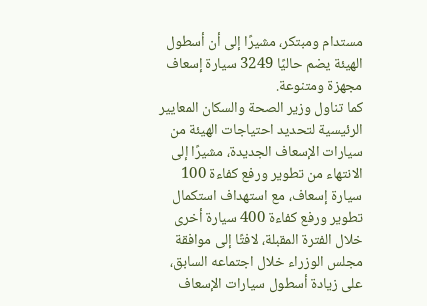مستدام ومبتكر، مشيرًا إلى أن أسطول الهيئة يضم حاليًا 3249 سيارة إسعاف مجهزة ومتنوعة.
كما تناول وزير الصحة والسكان المعايير الرئيسية لتحديد احتياجات الهيئة من سيارات الإسعاف الجديدة، مشيرًا إلى الانتهاء من تطوير ورفع كفاءة 100 سيارة إسعاف، مع استهداف استكمال تطوير ورفع كفاءة 400 سيارة أخرى خلال الفترة المقبلة، لافتًا إلى موافقة مجلس الوزراء خلال اجتماعه السابق، على زيادة أسطول سيارات الإسعاف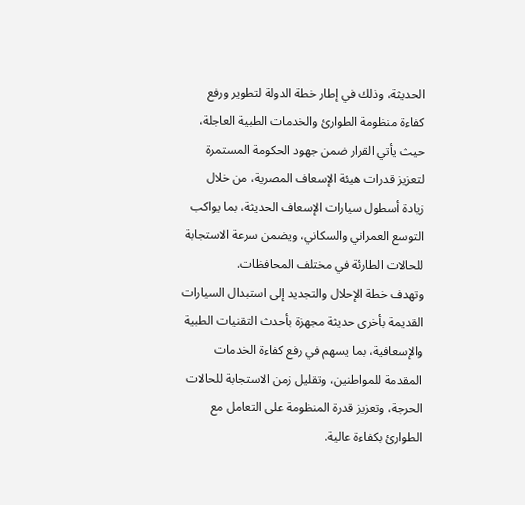الحديثة، وذلك في إطار خطة الدولة لتطوير ورفع كفاءة منظومة الطوارئ والخدمات الطبية العاجلة، حيث يأتي القرار ضمن جهود الحكومة المستمرة لتعزيز قدرات هيئة الإسعاف المصرية، من خلال زيادة أسطول سيارات الإسعاف الحديثة، بما يواكب التوسع العمراني والسكاني، ويضمن سرعة الاستجابة للحالات الطارئة في مختلف المحافظات.
وتهدف خطة الإحلال والتجديد إلى استبدال السيارات القديمة بأخرى حديثة مجهزة بأحدث التقنيات الطبية والإسعافية، بما يسهم في رفع كفاءة الخدمات المقدمة للمواطنين، وتقليل زمن الاستجابة للحالات الحرجة، وتعزيز قدرة المنظومة على التعامل مع الطوارئ بكفاءة عالية.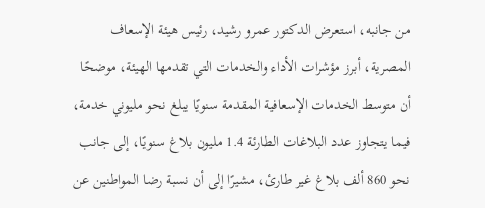من جانبه، استعرض الدكتور عمرو رشيد، رئيس هيئة الإسعاف المصرية، أبرز مؤشرات الأداء والخدمات التي تقدمها الهيئة، موضحًا أن متوسط الخدمات الإسعافية المقدمة سنويًا يبلغ نحو مليوني خدمة، فيما يتجاوز عدد البلاغات الطارئة 1.4 مليون بلاغ سنويًا، إلى جانب نحو 860 ألف بلاغ غير طارئ، مشيرًا إلى أن نسبة رضا المواطنين عن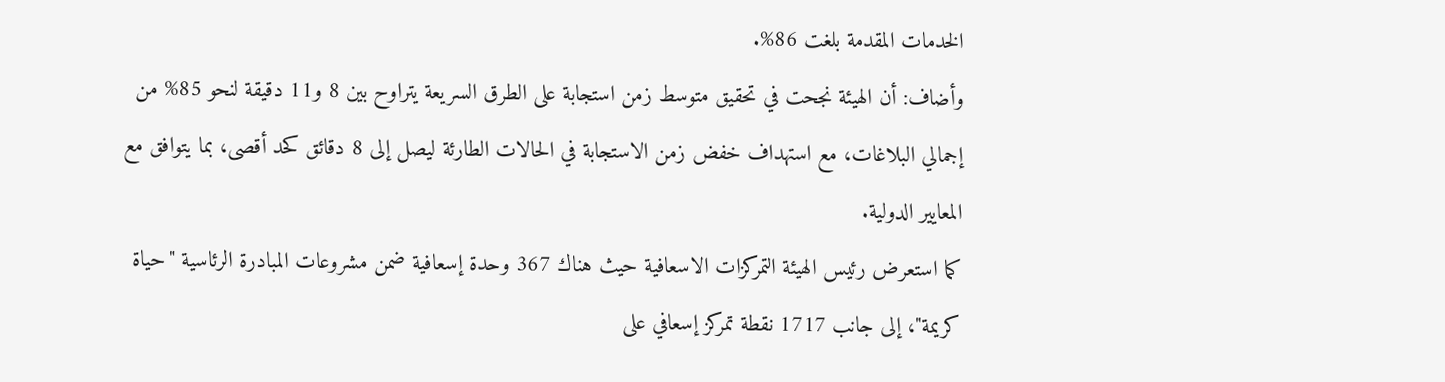الخدمات المقدمة بلغت 86%.
وأضاف: أن الهيئة نجحت في تحقيق متوسط زمن استجابة على الطرق السريعة يتراوح بين 8 و11 دقيقة لنحو 85% من إجمالي البلاغات، مع استهداف خفض زمن الاستجابة في الحالات الطارئة ليصل إلى 8 دقائق كحد أقصى، بما يتوافق مع المعايير الدولية.
كما استعرض رئيس الهيئة التمركزات الاسعافية حيث هناك 367 وحدة إسعافية ضمن مشروعات المبادرة الرئاسية "حياة كريمة"، إلى جانب 1717 نقطة تمركز إسعافي على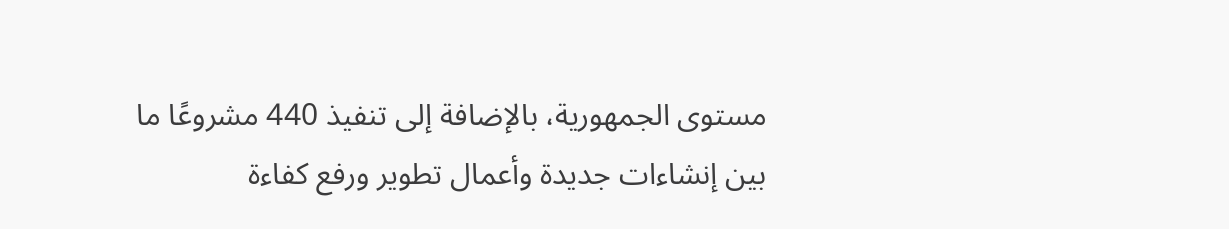مستوى الجمهورية، بالإضافة إلى تنفيذ 440 مشروعًا ما بين إنشاءات جديدة وأعمال تطوير ورفع كفاءة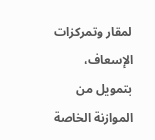لمقار وتمركزات الإسعاف، بتمويل من الموازنة الخاصة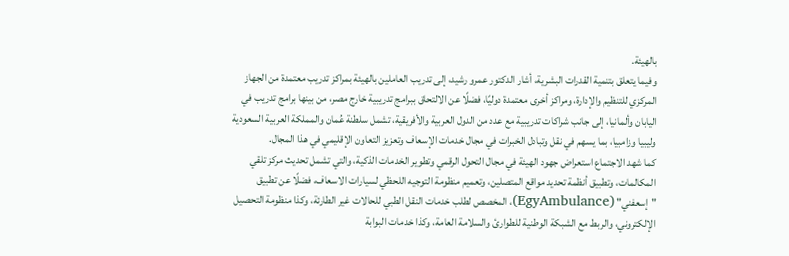بالهيئة.
وفيما يتعلق بتنمية القدرات البشرية، أشار الدكتور عمرو رشيد، إلى تدريب العاملين بالهيئة بمراكز تدريب معتمدة من الجهاز المركزي للتنظيم والإدارة، ومراكز أخرى معتمدة دوليًا، فضلًا عن الالتحاق ببرامج تدريبية خارج مصر، من بينها برامج تدريب في اليابان وألمانيا، إلى جانب شراكات تدريبية مع عدد من الدول العربية والأفريقية، تشمل سلطنة عُمان والمملكة العربية السعودية وليبيا وزامبيا، بما يسهم في نقل وتبادل الخبرات في مجال خدمات الإسعاف وتعزيز التعاون الإقليمي في هذا المجال.
كما شهد الاجتماع استعراض جهود الهيئة في مجال التحول الرقمي وتطوير الخدمات الذكية، والتي تشمل تحديث مركز تلقي المكالمات، وتطبيق أنظمة تحديد مواقع المتصلين، وتعميم منظومة التوجيه اللحظي لسيارات الاسعاف، فضلًا عن تطبيق "إسعفني" (EgyAmbulance)، المخصص لطلب خدمات النقل الطبي للحالات غير الطارئة، وكذا منظومة التحصيل الإلكتروني، والربط مع الشبكة الوطنية للطوارئ والسلامة العامة، وكذا خدمات البوابة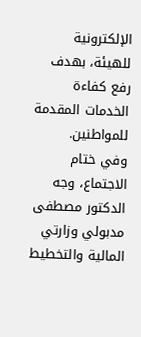الإلكترونية للهيئة، بهدف رفع كفاءة الخدمات المقدمة للمواطنين.
وفي ختام الاجتماع، وجه الدكتور مصطفى مدبولي وزارتي المالية والتخطيط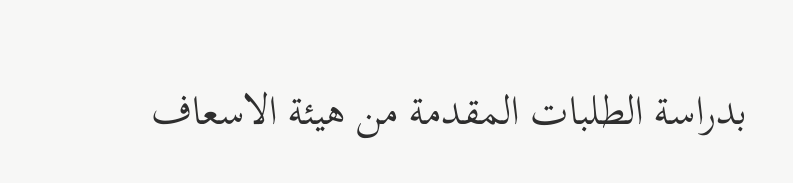بدراسة الطلبات المقدمة من هيئة الاسعاف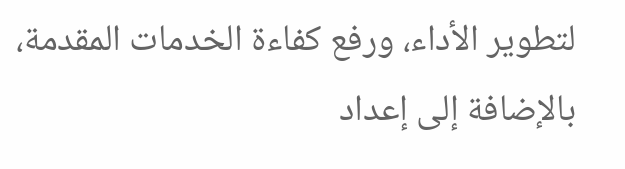لتطوير الأداء، ورفع كفاءة الخدمات المقدمة، بالإضافة إلى إعداد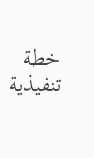خطة تنفيذية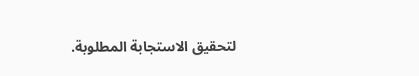لتحقيق الاستجابة المطلوبة.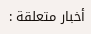أخبار متعلقة :